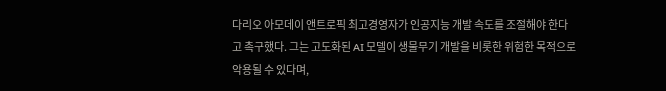다리오 아모데이 앤트로픽 최고경영자가 인공지능 개발 속도를 조절해야 한다고 촉구했다. 그는 고도화된 AI 모델이 생물무기 개발을 비롯한 위험한 목적으로 악용될 수 있다며,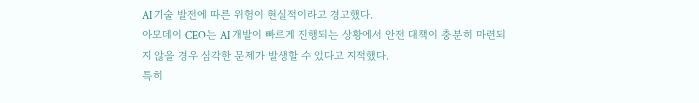AI 기술 발전에 따른 위험이 현실적이라고 경고했다.
아모데이 CEO는 AI 개발이 빠르게 진행되는 상황에서 안전 대책이 충분히 마련되지 않을 경우 심각한 문제가 발생할 수 있다고 지적했다.
특히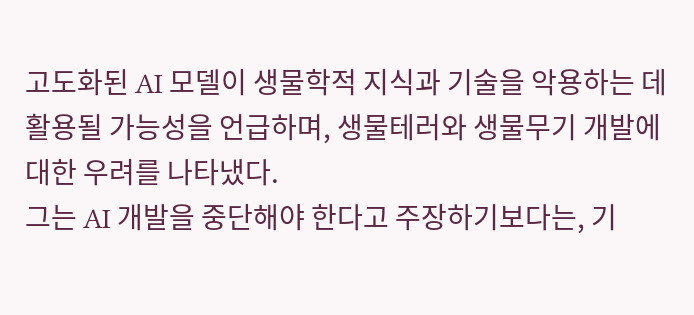고도화된 AI 모델이 생물학적 지식과 기술을 악용하는 데 활용될 가능성을 언급하며, 생물테러와 생물무기 개발에 대한 우려를 나타냈다.
그는 AI 개발을 중단해야 한다고 주장하기보다는, 기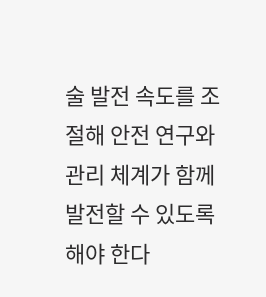술 발전 속도를 조절해 안전 연구와 관리 체계가 함께 발전할 수 있도록 해야 한다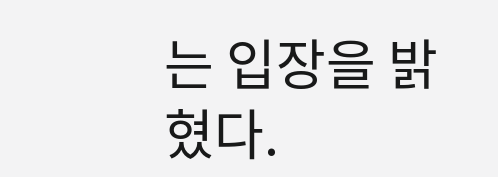는 입장을 밝혔다.